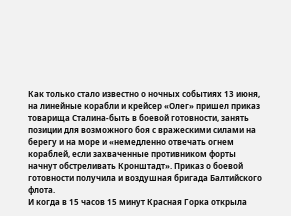Как только стало известно о ночных событиях 13 июня, на линейные корабли и крейсер «Олег» пришел приказ товарища Сталина-быть в боевой готовности, занять позиции для возможного боя с вражескими силами на берегу и на море и «немедленно отвечать огнем кораблей, если захваченные противником форты начнут обстреливать Кронштадт». Приказ о боевой готовности получила и воздушная бригада Балтийского флота.
И когда в 15 часов 15 минут Красная Горка открыла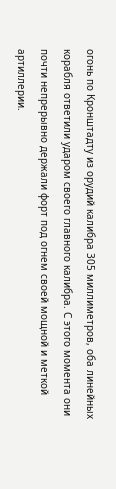огонь по Кронштадту из орудий калибра 305 миллиметров, оба линейных корабля ответили ударом своего главного калибра. С этого момента они почти непрерывно держали форт под огнем своей мощной и меткой артиллерии.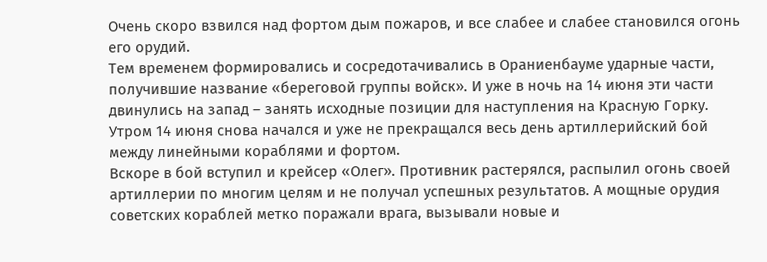Очень скоро взвился над фортом дым пожаров, и все слабее и слабее становился огонь его орудий.
Тем временем формировались и сосредотачивались в Ораниенбауме ударные части, получившие название «береговой группы войск». И уже в ночь на 14 июня эти части двинулись на запад – занять исходные позиции для наступления на Красную Горку.
Утром 14 июня снова начался и уже не прекращался весь день артиллерийский бой между линейными кораблями и фортом.
Вскоре в бой вступил и крейсер «Олег». Противник растерялся, распылил огонь своей артиллерии по многим целям и не получал успешных результатов. А мощные орудия советских кораблей метко поражали врага, вызывали новые и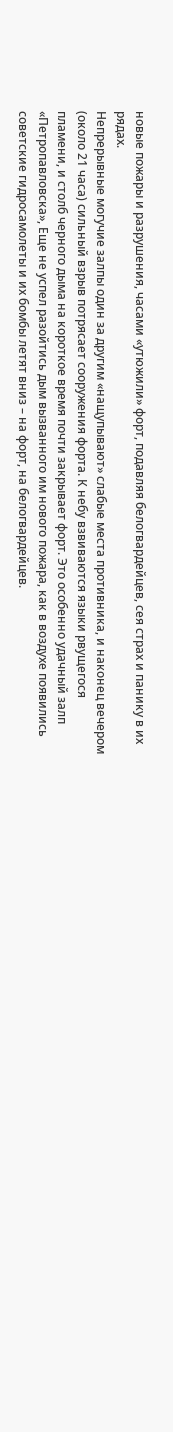новые пожары и разрушения, часами «утюжили» форт, подавляя белогвардейцев, сея страх и панику в их рядах.
Непрерывные могучие залпы один за другим «нащупывают» слабые места противника, и наконец вечером (около 21 часа) сильный взрыв потрясает сооружения форта. К небу взвиваются языки рвущегося пламени, и столб черного дыма на короткое время почти закрывает форт. Это особенно удачный залп «Петропавловска», Еще не успел разойтись дым вызванного им нового пожара, как в воздухе появились советские гидросамолеты и их бомбы летят вниз – на форт, на белогвардейцев.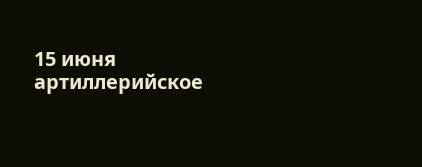15 июня артиллерийское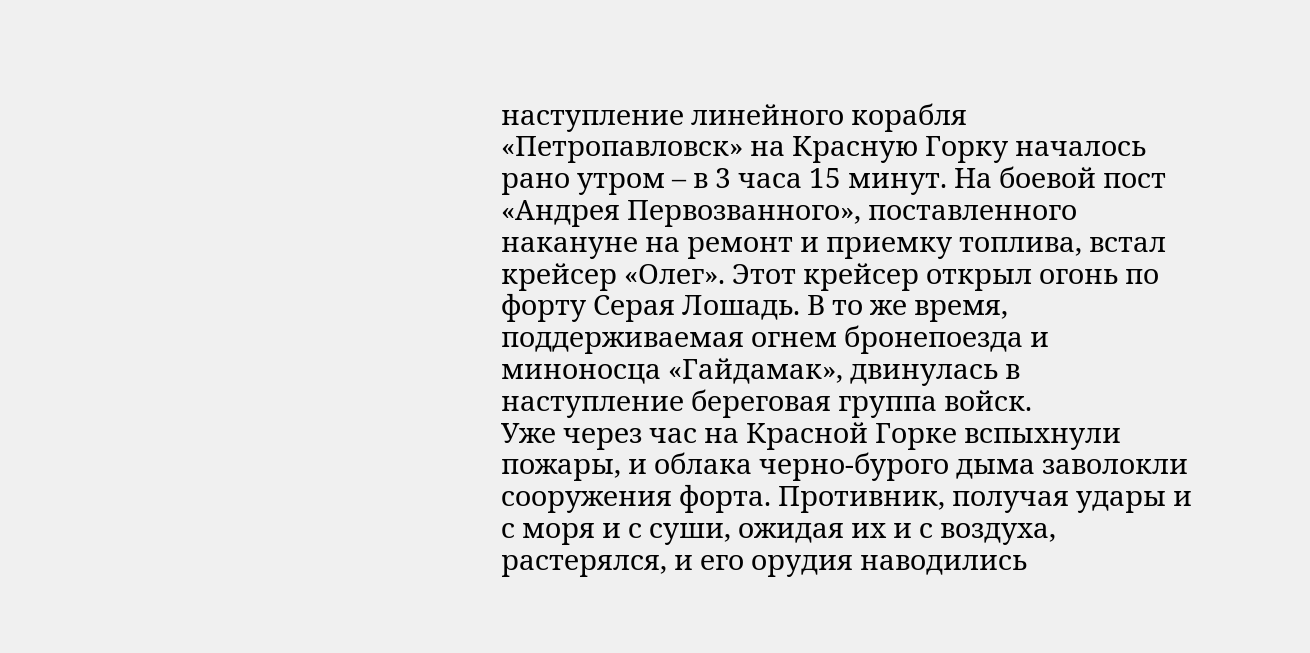наступление линейного корабля «Петропавловск» на Красную Горку началось рано утром – в 3 часа 15 минут. На боевой пост «Андрея Первозванного», поставленного накануне на ремонт и приемку топлива, встал крейсер «Олег». Этот крейсер открыл огонь по форту Серая Лошадь. В то же время, поддерживаемая огнем бронепоезда и миноносца «Гайдамак», двинулась в наступление береговая группа войск.
Уже через час на Красной Горке вспыхнули пожары, и облака черно-бурого дыма заволокли сооружения форта. Противник, получая удары и с моря и с суши, ожидая их и с воздуха, растерялся, и его орудия наводились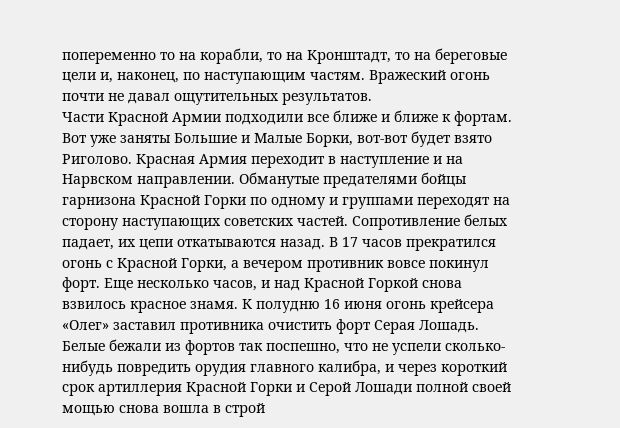попеременно то на корабли, то на Кронштадт, то на береговые цели и, наконец, по наступающим частям. Вражеский огонь почти не давал ощутительных результатов.
Части Красной Армии подходили все ближе и ближе к фортам. Вот уже заняты Большие и Малые Борки, вот-вот будет взято Риголово. Красная Армия переходит в наступление и на Нарвском направлении. Обманутые предателями бойцы гарнизона Красной Горки по одному и группами переходят на сторону наступающих советских частей. Сопротивление белых падает, их цепи откатываются назад. В 17 часов прекратился огонь с Красной Горки, а вечером противник вовсе покинул форт. Еще несколько часов, и над Красной Горкой снова взвилось красное знамя. К полудню 16 июня огонь крейсера «Олег» заставил противника очистить форт Серая Лошадь. Белые бежали из фортов так поспешно, что не успели сколько-нибудь повредить орудия главного калибра, и через короткий срок артиллерия Красной Горки и Серой Лошади полной своей мощью снова вошла в строй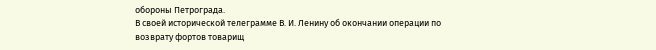обороны Петрограда.
В своей исторической телеграмме В. И. Ленину об окончании операции по возврату фортов товарищ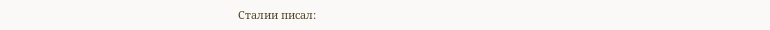Сталии писал: